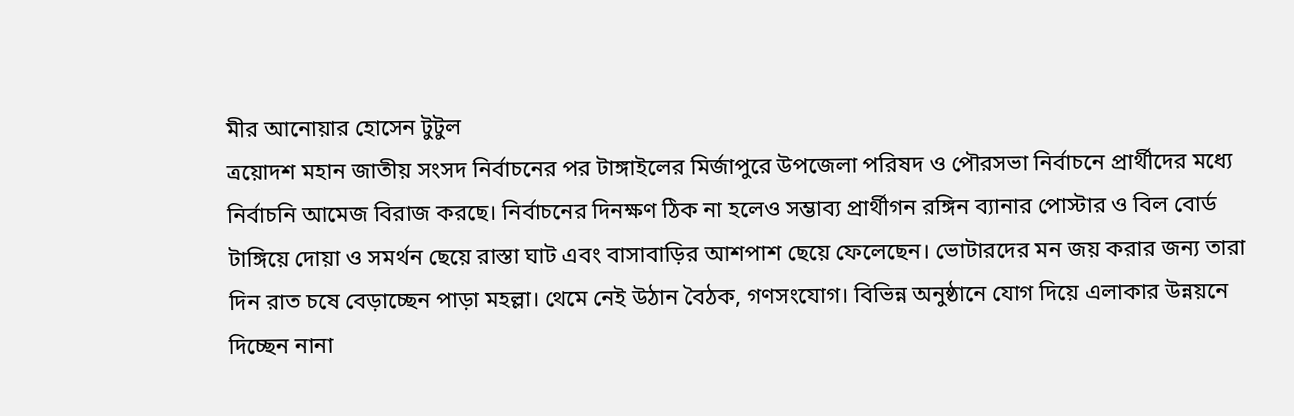মীর আনোয়ার হোসেন টুটুল
ত্রয়োদশ মহান জাতীয় সংসদ নির্বাচনের পর টাঙ্গাইলের মির্জাপুরে উপজেলা পরিষদ ও পৌরসভা নির্বাচনে প্রার্থীদের মধ্যে নির্বাচনি আমেজ বিরাজ করছে। নির্বাচনের দিনক্ষণ ঠিক না হলেও সম্ভাব্য প্রার্থীগন রঙ্গিন ব্যানার পোস্টার ও বিল বোর্ড টাঙ্গিয়ে দোয়া ও সমর্থন ছেয়ে রাস্তা ঘাট এবং বাসাবাড়ির আশপাশ ছেয়ে ফেলেছেন। ভোটারদের মন জয় করার জন্য তারা দিন রাত চষে বেড়াচ্ছেন পাড়া মহল্লা। থেমে নেই উঠান বৈঠক, গণসংযোগ। বিভিন্ন অনুষ্ঠানে যোগ দিয়ে এলাকার উন্নয়নে দিচ্ছেন নানা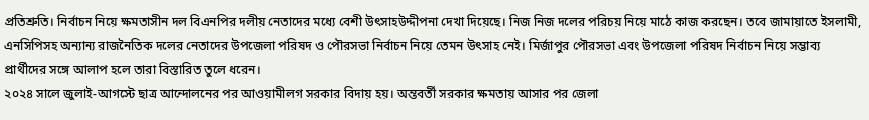প্রতিশ্রুতি। নির্বাচন নিয়ে ক্ষমতাসীন দল বিএনপির দলীয় নেতাদের মধ্যে বেশী উৎসাহউদ্দীপনা দেখা দিয়েছে। নিজ নিজ দলের পরিচয় নিয়ে মাঠে কাজ করছেন। তবে জামায়াতে ইসলামী, এনসিপিসহ অন্যান্য রাজনৈতিক দলের নেতাদের উপজেলা পরিষদ ও পৌরসভা নির্বাচন নিয়ে তেমন উৎসাহ নেই। মির্জাপুর পৌরসভা এবং উপজেলা পরিষদ নির্বাচন নিয়ে সম্ভাব্য প্রার্থীদের সঙ্গে আলাপ হলে তারা বিস্তারিত তুলে ধরেন।
২০২৪ সালে জুলাই-আগস্টে ছাত্র আন্দোলনের পর আওয়ামীলগ সরকার বিদায় হয়। অন্তবর্তী সরকার ক্ষমতায় আসার পর জেলা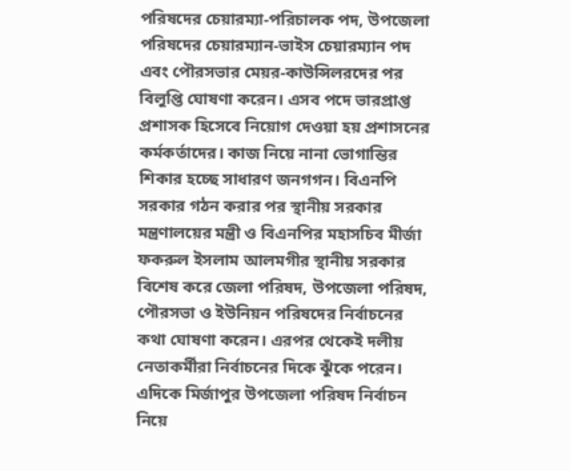পরিষদের চেয়ারম্যা-পরিচালক পদ, উপজেলা পরিষদের চেয়ারম্যান-ভাইস চেয়ারম্যান পদ এবং পৌরসভার মেয়র-কাউন্সিলরদের পর বিলুপ্তি ঘোষণা করেন। এসব পদে ভারপ্রাপ্ত প্রশাসক হিসেবে নিয়োগ দেওয়া হয় প্রশাসনের কর্মকর্তাদের। কাজ নিয়ে নানা ভোগান্তির শিকার হচ্ছে সাধারণ জনগগন। বিএনপি সরকার গঠন করার পর স্থানীয় সরকার মন্ত্রণালয়ের মন্ত্রী ও বিএনপির মহাসচিব মীর্জা ফকরুল ইসলাম আলমগীর স্থানীয় সরকার বিশেষ করে জেলা পরিষদ, উপজেলা পরিষদ, পৌরসভা ও ইউনিয়ন পরিষদের নির্বাচনের কথা ঘোষণা করেন। এরপর থেকেই দলীয় নেতাকর্মীরা নির্বাচনের দিকে ঝুঁকে পরেন।
এদিকে মির্জাপুর উপজেলা পরিষদ নির্বাচন নিয়ে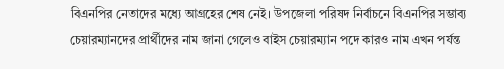বিএনপির নেতাদের মধ্যে আগ্রহের শেষ নেই। উপজেলা পরিষদ নির্বাচনে বিএনপির সম্ভাব্য চেয়ারম্যানদের প্রার্থীদের নাম জানা গেলেও বাইস চেয়ারম্যান পদে কারও নাম এখন পর্যন্ত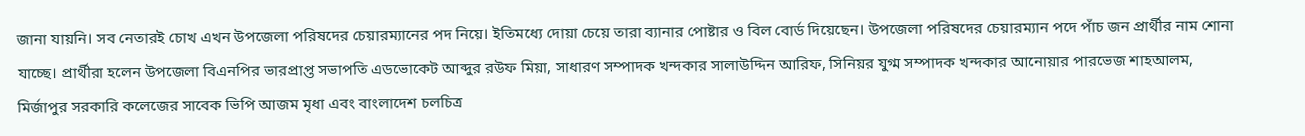জানা যায়নি। সব নেতারই চোখ এখন উপজেলা পরিষদের চেয়ারম্যানের পদ নিয়ে। ইতিমধ্যে দোয়া চেয়ে তারা ব্যানার পোষ্টার ও বিল বোর্ড দিয়েছেন। উপজেলা পরিষদের চেয়ারম্যান পদে পাঁচ জন প্রার্থীর নাম শোনা যাচ্ছে। প্রার্থীরা হলেন উপজেলা বিএনপির ভারপ্রাপ্ত সভাপতি এডভোকেট আব্দুর রউফ মিয়া, সাধারণ সম্পাদক খন্দকার সালাউদ্দিন আরিফ, সিনিয়র যুগ্ম সম্পাদক খন্দকার আনোয়ার পারভেজ শাহআলম, মির্জাপুর সরকারি কলেজের সাবেক ভিপি আজম মৃধা এবং বাংলাদেশ চলচিত্র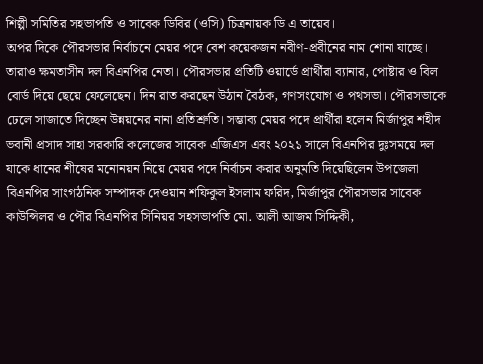শিল্পী সমিতির সহভাপতি ও সাবেক ডিবির (ওসি) চিত্রনায়ক ডি এ তায়েব।
অপর দিকে পৌরসভার নির্বাচনে মেয়র পদে বেশ কয়েকজন নবীণ-প্রবীনের নাম শোনা যাচ্ছে। তারাও ক্ষমতাসীন দল বিএনপির নেতা। পৌরসভার প্রতিটি ওয়ার্ডে প্রার্থীরা ব্যানার, পোষ্টার ও বিল বোর্ড দিয়ে ছেয়ে ফেলেছেন। দিন রাত করছেন উঠান বৈঠক, গণসংযোগ ও পথসভা। পৌরসভাকে ঢেলে সাজাতে দিচ্ছেন উন্নয়নের নানা প্রতিশ্রুতি। সম্ভাব্য মেয়র পদে প্রার্থীরা হলেন মির্জাপুর শহীদ ভবানী প্রসাদ সাহা সরকারি কলেজের সাবেক এজিএস এবং ২০২১ সালে বিএনপির দুঃসময়ে দল যাকে ধানের শীষের মনোনয়ন নিয়ে মেয়র পদে নির্বাচন করার অনুমতি দিয়েছিলেন উপজেলা বিএনপির সাংগঠনিক সম্পাদক দেওয়ান শফিকুল ইসলাম ফরিদ, মির্জাপুর পৌরসভার সাবেক কাউন্সিলর ও পৌর বিএনপির সিনিয়র সহসভাপতি মো. আলী আজম সিদ্দিকী,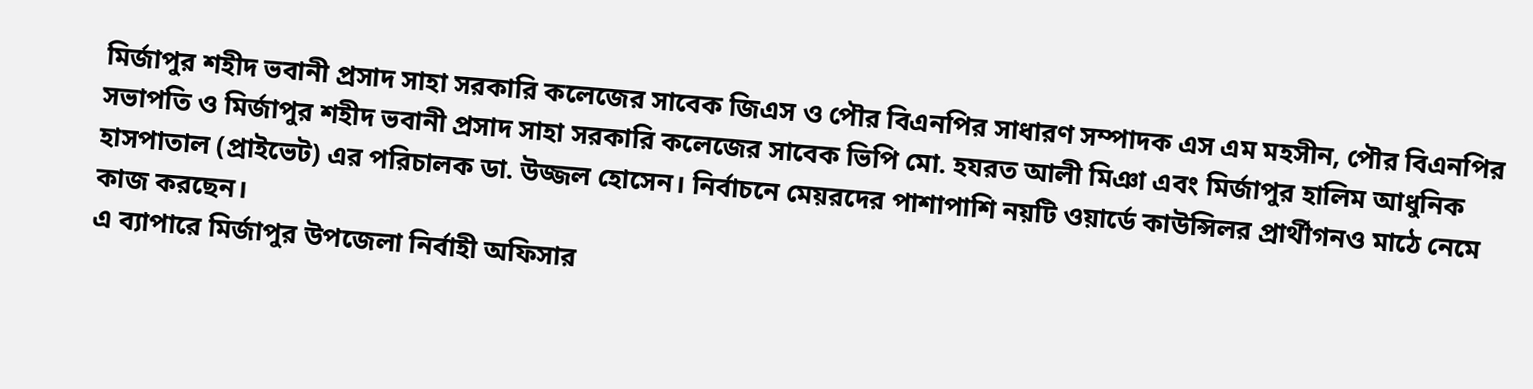মির্জাপুর শহীদ ভবানী প্রসাদ সাহা সরকারি কলেজের সাবেক জিএস ও পৌর বিএনপির সাধারণ সম্পাদক এস এম মহসীন, পৌর বিএনপির সভাপতি ও মির্জাপুর শহীদ ভবানী প্রসাদ সাহা সরকারি কলেজের সাবেক ভিপি মো. হযরত আলী মিঞা এবং মির্জাপুর হালিম আধুনিক হাসপাতাল (প্রাইভেট) এর পরিচালক ডা. উজ্জল হোসেন। নির্বাচনে মেয়রদের পাশাপাশি নয়টি ওয়ার্ডে কাউন্সিলর প্রার্থীগনও মাঠে নেমে কাজ করছেন।
এ ব্যাপারে মির্জাপুর উপজেলা নির্বাহী অফিসার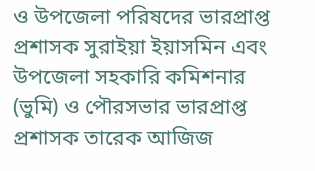ও উপজেলা পরিষদের ভারপ্রাপ্ত প্রশাসক সুরাইয়া ইয়াসমিন এবং উপজেলা সহকারি কমিশনার (ভুমি) ও পৌরসভার ভারপ্রাপ্ত প্রশাসক তারেক আজিজ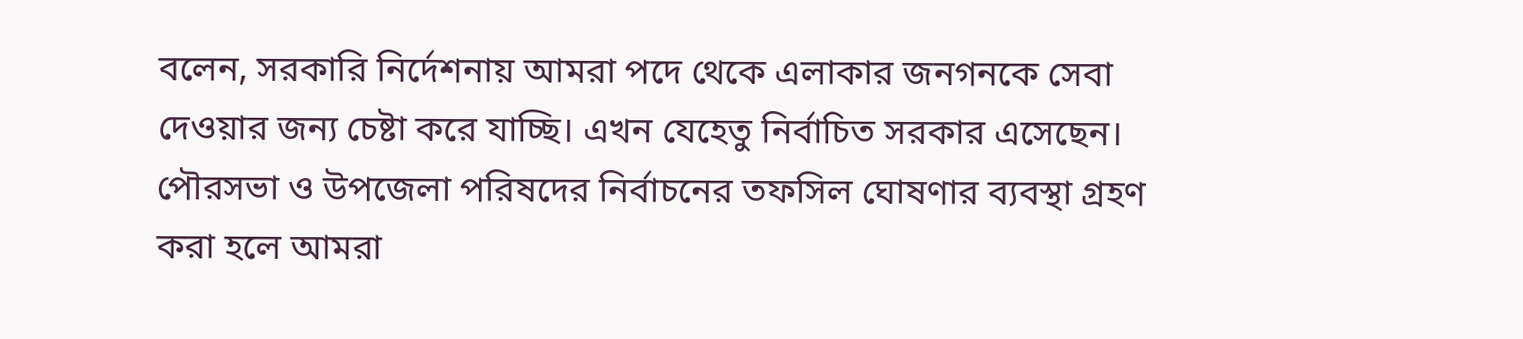বলেন, সরকারি নির্দেশনায় আমরা পদে থেকে এলাকার জনগনকে সেবা দেওয়ার জন্য চেষ্টা করে যাচ্ছি। এখন যেহেতু নির্বাচিত সরকার এসেছেন। পৌরসভা ও উপজেলা পরিষদের নির্বাচনের তফসিল ঘোষণার ব্যবস্থা গ্রহণ করা হলে আমরা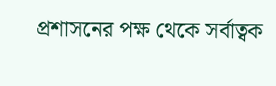প্রশাসনের পক্ষ থেকে সর্বাত্বক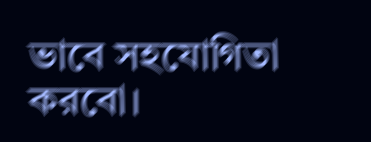ভাবে সহযোগিতা করবো।